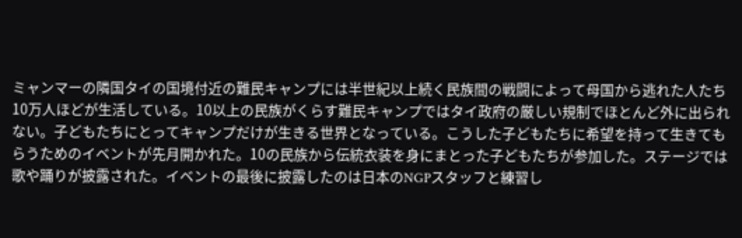ミャンマーの隣国タイの国境付近の難民キャンプには半世紀以上続く民族間の戦闘によって母国から逃れた人たち10万人ほどが生活している。10以上の民族がくらす難民キャンプではタイ政府の厳しい規制でほとんど外に出られない。子どもたちにとってキャンプだけが生きる世界となっている。こうした子どもたちに希望を持って生きてもらうためのイベントが先月開かれた。10の民族から伝統衣装を身にまとった子どもたちが参加した。ステージでは歌や踊りが披露された。イベントの最後に披露したのは日本のNGPスタッフと練習し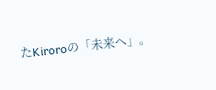たKiroroの「未来へ」。